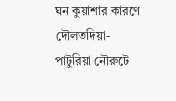ঘন কুয়াশার কারণে দৌলতদিয়া-পাটুরিয়া নৌরুটে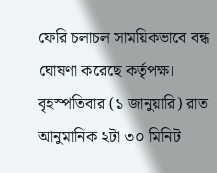ফেরি চলাচল সাময়িকভাবে বন্ধ ঘোষণা করেছে কর্তৃপক্ষ। বৃহস্পতিবার (১ জানুয়ারি) রাত আনুমানিক ২টা ৩০ মিনিট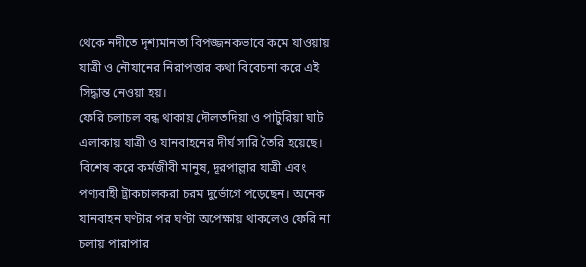থেকে নদীতে দৃশ্যমানতা বিপজ্জনকভাবে কমে যাওয়ায় যাত্রী ও নৌযানের নিরাপত্তার কথা বিবেচনা করে এই সিদ্ধান্ত নেওয়া হয়।
ফেরি চলাচল বন্ধ থাকায় দৌলতদিয়া ও পাটুরিয়া ঘাট এলাকায় যাত্রী ও যানবাহনের দীর্ঘ সারি তৈরি হয়েছে। বিশেষ করে কর্মজীবী মানুষ, দূরপাল্লার যাত্রী এবং পণ্যবাহী ট্রাকচালকরা চরম দুর্ভোগে পড়েছেন। অনেক যানবাহন ঘণ্টার পর ঘণ্টা অপেক্ষায় থাকলেও ফেরি না চলায় পারাপার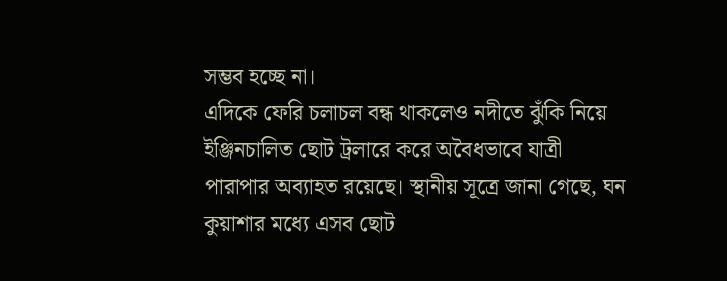সম্ভব হচ্ছে না।
এদিকে ফেরি চলাচল বন্ধ থাকলেও নদীতে ঝুঁকি নিয়ে ইঞ্জিনচালিত ছোট ট্রলারে করে অবৈধভাবে যাত্রী পারাপার অব্যাহত রয়েছে। স্থানীয় সূত্রে জানা গেছে, ঘন কুয়াশার মধ্যে এসব ছোট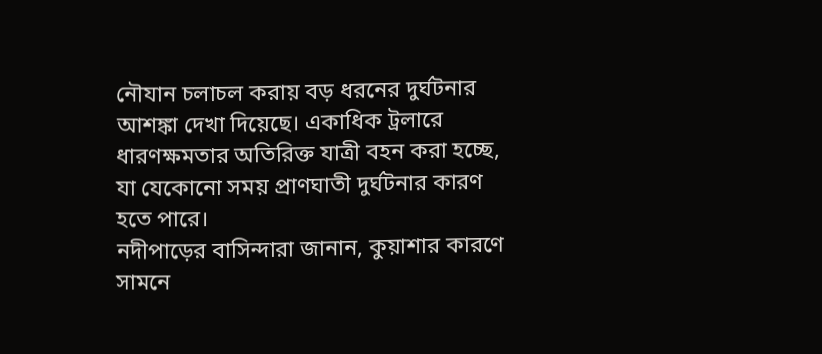নৌযান চলাচল করায় বড় ধরনের দুর্ঘটনার আশঙ্কা দেখা দিয়েছে। একাধিক ট্রলারে ধারণক্ষমতার অতিরিক্ত যাত্রী বহন করা হচ্ছে, যা যেকোনো সময় প্রাণঘাতী দুর্ঘটনার কারণ হতে পারে।
নদীপাড়ের বাসিন্দারা জানান, কুয়াশার কারণে সামনে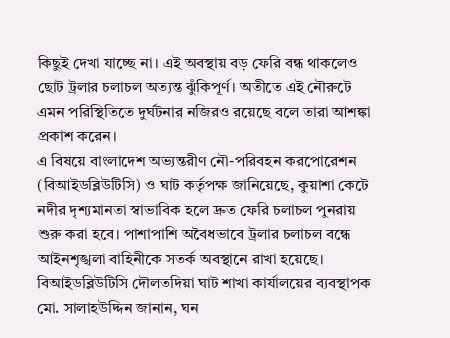কিছুই দেখা যাচ্ছে না। এই অবস্থায় বড় ফেরি বন্ধ থাকলেও ছোট ট্রলার চলাচল অত্যন্ত ঝুঁকিপূর্ণ। অতীতে এই নৌরুটে এমন পরিস্থিতিতে দুর্ঘটনার নজিরও রয়েছে বলে তারা আশঙ্কা প্রকাশ করেন।
এ বিষয়ে বাংলাদেশ অভ্যন্তরীণ নৌ-পরিবহন করপোরেশন (বিআইডব্লিউটিসি) ও ঘাট কর্তৃপক্ষ জানিয়েছে, কুয়াশা কেটে নদীর দৃশ্যমানতা স্বাভাবিক হলে দ্রুত ফেরি চলাচল পুনরায় শুরু করা হবে। পাশাপাশি অবৈধভাবে ট্রলার চলাচল বন্ধে আইনশৃঙ্খলা বাহিনীকে সতর্ক অবস্থানে রাখা হয়েছে।
বিআইডব্লিউটিসি দৌলতদিয়া ঘাট শাখা কার্যালয়ের ব্যবস্থাপক মো. সালাহউদ্দিন জানান, ঘন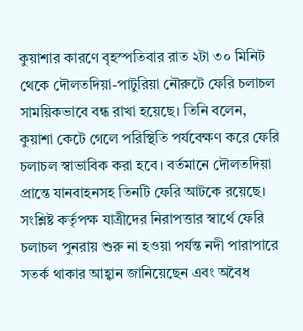কুয়াশার কারণে বৃহস্পতিবার রাত ২টা ৩০ মিনিট থেকে দৌলতদিয়া-পাটুরিয়া নৌরুটে ফেরি চলাচল সাময়িকভাবে বন্ধ রাখা হয়েছে। তিনি বলেন, কুয়াশা কেটে গেলে পরিস্থিতি পর্যবেক্ষণ করে ফেরি চলাচল স্বাভাবিক করা হবে। বর্তমানে দৌলতদিয়া প্রান্তে যানবাহনসহ তিনটি ফেরি আটকে রয়েছে।
সংশ্লিষ্ট কর্তৃপক্ষ যাত্রীদের নিরাপত্তার স্বার্থে ফেরি চলাচল পুনরায় শুরু না হওয়া পর্যন্ত নদী পারাপারে সতর্ক থাকার আহ্বান জানিয়েছেন এবং অবৈধ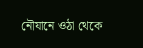নৌযানে ওঠা থেকে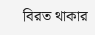বিরত থাকার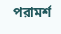পরামর্শ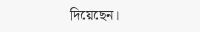দিয়েছেন।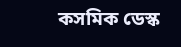কসমিক ডেস্ক